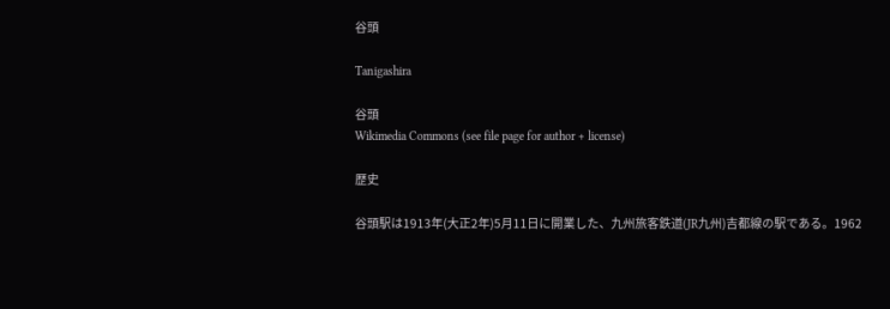谷頭

Tanigashira

谷頭
Wikimedia Commons (see file page for author + license)

歴史

谷頭駅は1913年(大正2年)5月11日に開業した、九州旅客鉄道(JR九州)吉都線の駅である。1962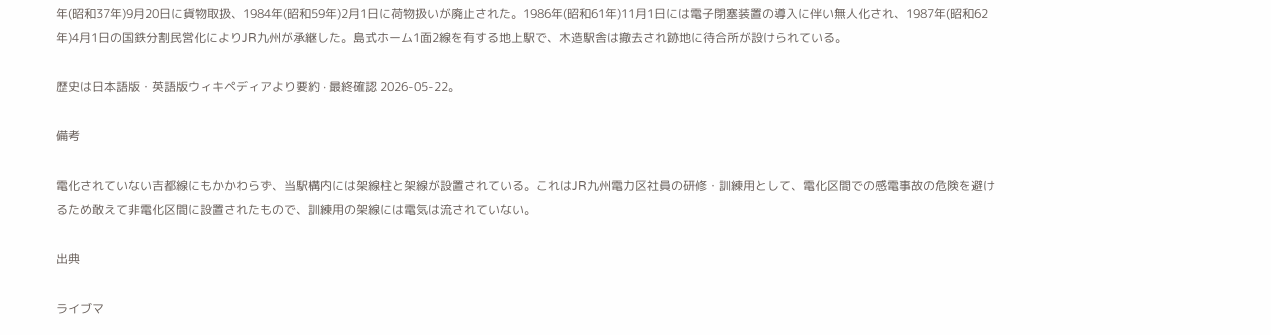年(昭和37年)9月20日に貨物取扱、1984年(昭和59年)2月1日に荷物扱いが廃止された。1986年(昭和61年)11月1日には電子閉塞装置の導入に伴い無人化され、1987年(昭和62年)4月1日の国鉄分割民営化によりJR九州が承継した。島式ホーム1面2線を有する地上駅で、木造駅舎は撤去され跡地に待合所が設けられている。

歴史は日本語版・英語版ウィキペディアより要約 · 最終確認 2026-05-22。

備考

電化されていない吉都線にもかかわらず、当駅構内には架線柱と架線が設置されている。これはJR九州電力区社員の研修・訓練用として、電化区間での感電事故の危険を避けるため敢えて非電化区間に設置されたもので、訓練用の架線には電気は流されていない。

出典

ライブマ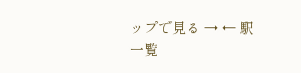ップで見る → ← 駅一覧